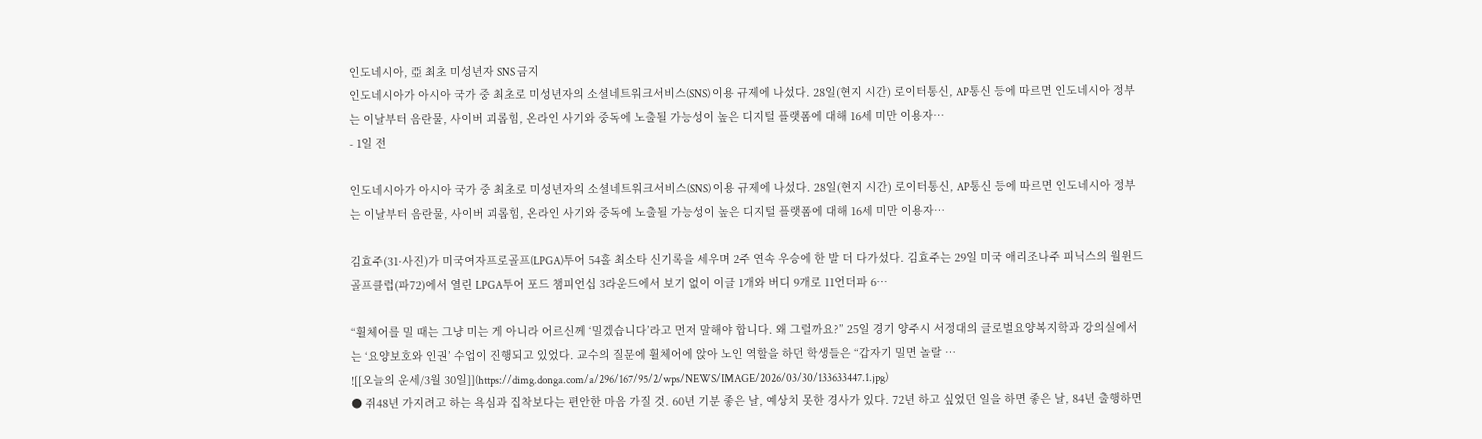인도네시아, 亞 최초 미성년자 SNS 금지
인도네시아가 아시아 국가 중 최초로 미성년자의 소셜네트워크서비스(SNS) 이용 규제에 나섰다. 28일(현지 시간) 로이터통신, AP통신 등에 따르면 인도네시아 정부는 이날부터 음란물, 사이버 괴롭힘, 온라인 사기와 중독에 노출될 가능성이 높은 디지털 플랫폼에 대해 16세 미만 이용자…
- 1일 전

인도네시아가 아시아 국가 중 최초로 미성년자의 소셜네트워크서비스(SNS) 이용 규제에 나섰다. 28일(현지 시간) 로이터통신, AP통신 등에 따르면 인도네시아 정부는 이날부터 음란물, 사이버 괴롭힘, 온라인 사기와 중독에 노출될 가능성이 높은 디지털 플랫폼에 대해 16세 미만 이용자…

김효주(31·사진)가 미국여자프로골프(LPGA)투어 54홀 최소타 신기록을 세우며 2주 연속 우승에 한 발 더 다가섰다. 김효주는 29일 미국 애리조나주 피닉스의 월윈드 골프클럽(파72)에서 열린 LPGA투어 포드 챔피언십 3라운드에서 보기 없이 이글 1개와 버디 9개로 11언더파 6…

“휠체어를 밀 때는 그냥 미는 게 아니라 어르신께 ‘밀겠습니다’라고 먼저 말해야 합니다. 왜 그럴까요?” 25일 경기 양주시 서정대의 글로벌요양복지학과 강의실에서는 ‘요양보호와 인권’ 수업이 진행되고 있었다. 교수의 질문에 휠체어에 앉아 노인 역할을 하던 학생들은 “갑자기 밀면 놀랄 …
![[오늘의 운세/3월 30일]](https://dimg.donga.com/a/296/167/95/2/wps/NEWS/IMAGE/2026/03/30/133633447.1.jpg)
● 쥐48년 가지려고 하는 욕심과 집착보다는 편안한 마음 가질 것. 60년 기분 좋은 날, 예상치 못한 경사가 있다. 72년 하고 싶었던 일을 하면 좋은 날, 84년 출행하면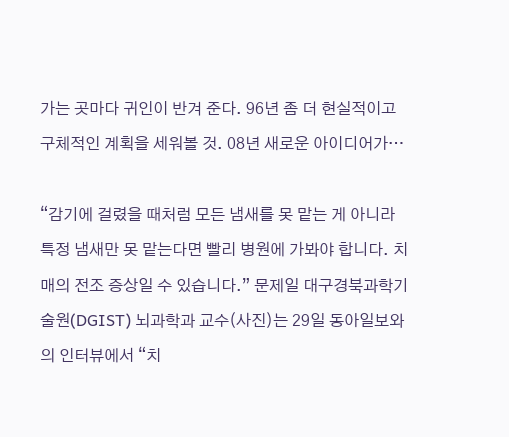가는 곳마다 귀인이 반겨 준다. 96년 좀 더 현실적이고 구체적인 계획을 세워볼 것. 08년 새로운 아이디어가…

“감기에 걸렸을 때처럼 모든 냄새를 못 맡는 게 아니라 특정 냄새만 못 맡는다면 빨리 병원에 가봐야 합니다. 치매의 전조 증상일 수 있습니다.” 문제일 대구경북과학기술원(DGIST) 뇌과학과 교수(사진)는 29일 동아일보와의 인터뷰에서 “치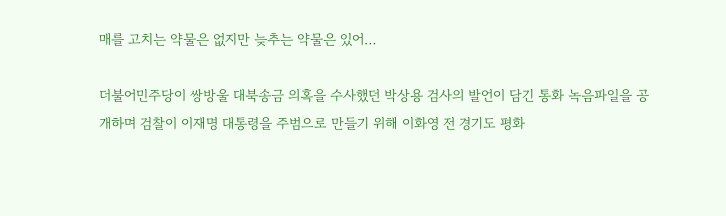매를 고치는 약물은 없지만 늦추는 약물은 있어…

더불어민주당이 쌍방울 대북송금 의혹을 수사했던 박상용 검사의 발언이 담긴 통화 녹음파일을 공개하며 검찰이 이재명 대통령을 주범으로 만들기 위해 이화영 전 경기도 평화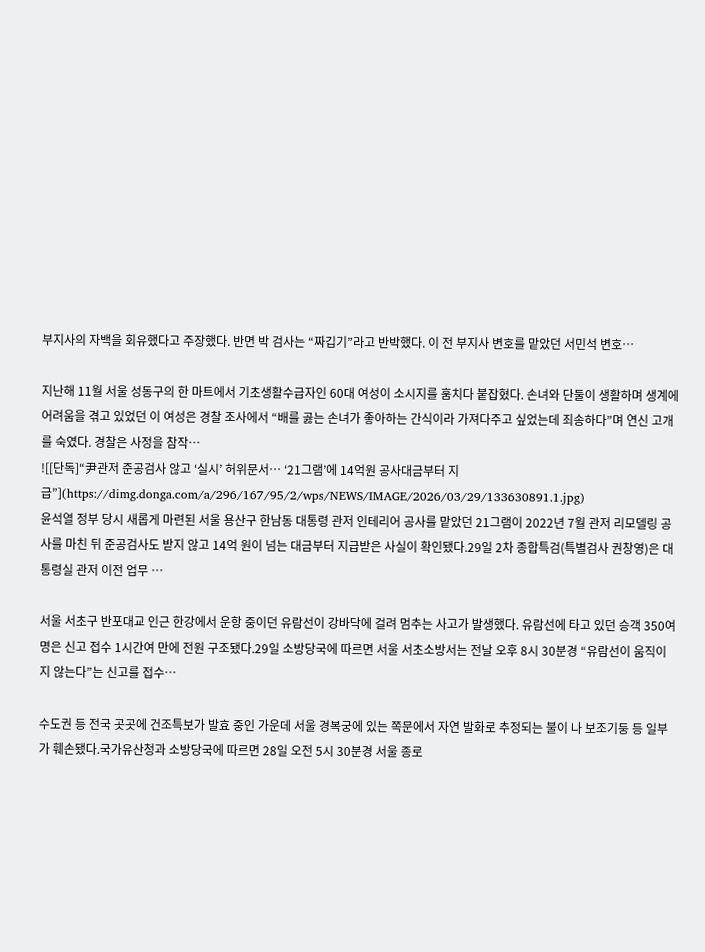부지사의 자백을 회유했다고 주장했다. 반면 박 검사는 “짜깁기”라고 반박했다. 이 전 부지사 변호를 맡았던 서민석 변호…

지난해 11월 서울 성동구의 한 마트에서 기초생활수급자인 60대 여성이 소시지를 훔치다 붙잡혔다. 손녀와 단둘이 생활하며 생계에 어려움을 겪고 있었던 이 여성은 경찰 조사에서 “배를 곯는 손녀가 좋아하는 간식이라 가져다주고 싶었는데 죄송하다”며 연신 고개를 숙였다. 경찰은 사정을 참작…
![[단독]“尹관저 준공검사 않고 ‘실시’ 허위문서… ‘21그램’에 14억원 공사대금부터 지급”](https://dimg.donga.com/a/296/167/95/2/wps/NEWS/IMAGE/2026/03/29/133630891.1.jpg)
윤석열 정부 당시 새롭게 마련된 서울 용산구 한남동 대통령 관저 인테리어 공사를 맡았던 21그램이 2022년 7월 관저 리모델링 공사를 마친 뒤 준공검사도 받지 않고 14억 원이 넘는 대금부터 지급받은 사실이 확인됐다.29일 2차 종합특검(특별검사 권창영)은 대통령실 관저 이전 업무 …

서울 서초구 반포대교 인근 한강에서 운항 중이던 유람선이 강바닥에 걸려 멈추는 사고가 발생했다. 유람선에 타고 있던 승객 350여 명은 신고 접수 1시간여 만에 전원 구조됐다.29일 소방당국에 따르면 서울 서초소방서는 전날 오후 8시 30분경 “유람선이 움직이지 않는다”는 신고를 접수…

수도권 등 전국 곳곳에 건조특보가 발효 중인 가운데 서울 경복궁에 있는 쪽문에서 자연 발화로 추정되는 불이 나 보조기둥 등 일부가 훼손됐다.국가유산청과 소방당국에 따르면 28일 오전 5시 30분경 서울 종로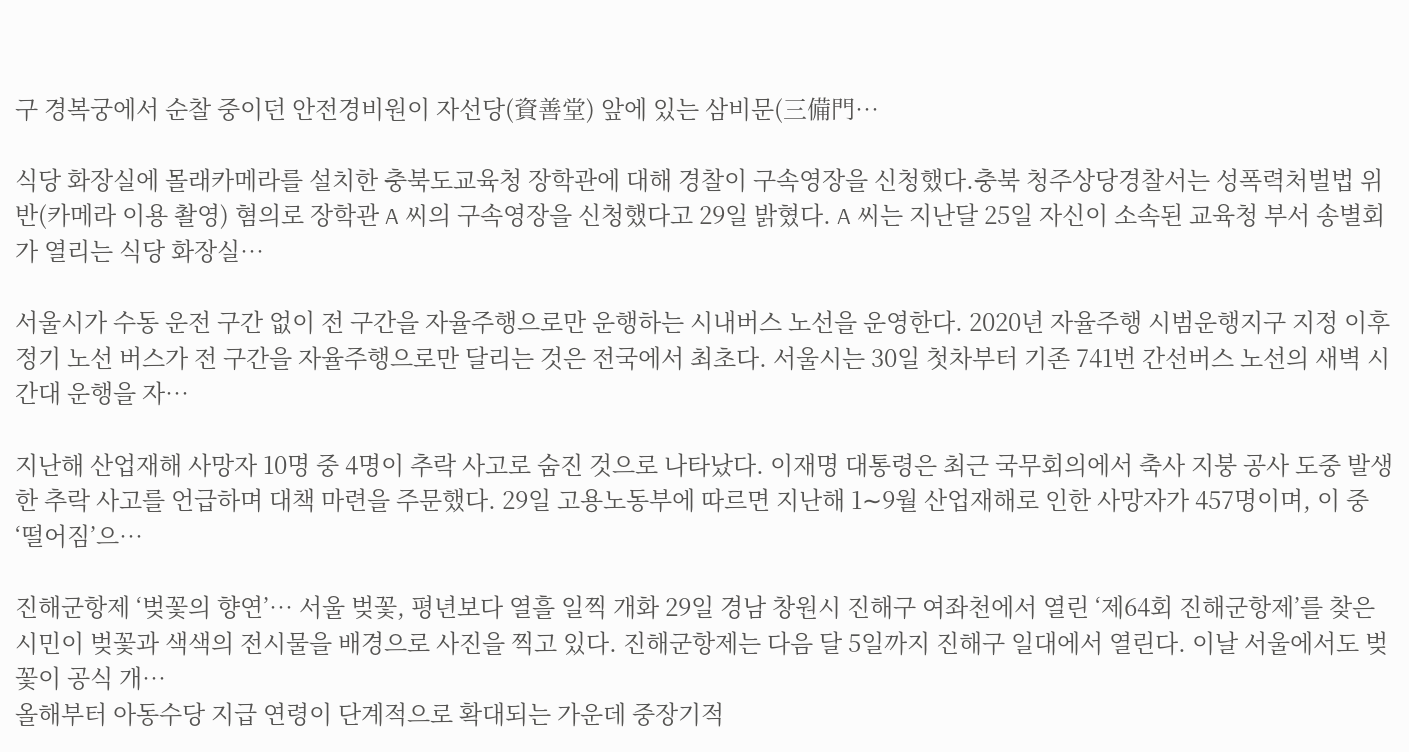구 경복궁에서 순찰 중이던 안전경비원이 자선당(資善堂) 앞에 있는 삼비문(三備門…

식당 화장실에 몰래카메라를 설치한 충북도교육청 장학관에 대해 경찰이 구속영장을 신청했다.충북 청주상당경찰서는 성폭력처벌법 위반(카메라 이용 촬영) 혐의로 장학관 A 씨의 구속영장을 신청했다고 29일 밝혔다. A 씨는 지난달 25일 자신이 소속된 교육청 부서 송별회가 열리는 식당 화장실…

서울시가 수동 운전 구간 없이 전 구간을 자율주행으로만 운행하는 시내버스 노선을 운영한다. 2020년 자율주행 시범운행지구 지정 이후 정기 노선 버스가 전 구간을 자율주행으로만 달리는 것은 전국에서 최초다. 서울시는 30일 첫차부터 기존 741번 간선버스 노선의 새벽 시간대 운행을 자…

지난해 산업재해 사망자 10명 중 4명이 추락 사고로 숨진 것으로 나타났다. 이재명 대통령은 최근 국무회의에서 축사 지붕 공사 도중 발생한 추락 사고를 언급하며 대책 마련을 주문했다. 29일 고용노동부에 따르면 지난해 1∼9월 산업재해로 인한 사망자가 457명이며, 이 중 ‘떨어짐’으…

진해군항제 ‘벚꽃의 향연’… 서울 벚꽃, 평년보다 열흘 일찍 개화 29일 경남 창원시 진해구 여좌천에서 열린 ‘제64회 진해군항제’를 찾은 시민이 벚꽃과 색색의 전시물을 배경으로 사진을 찍고 있다. 진해군항제는 다음 달 5일까지 진해구 일대에서 열린다. 이날 서울에서도 벚꽃이 공식 개…
올해부터 아동수당 지급 연령이 단계적으로 확대되는 가운데 중장기적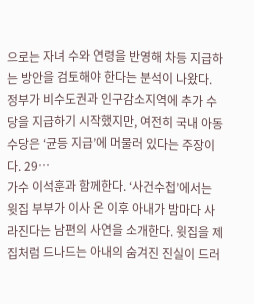으로는 자녀 수와 연령을 반영해 차등 지급하는 방안을 검토해야 한다는 분석이 나왔다. 정부가 비수도권과 인구감소지역에 추가 수당을 지급하기 시작했지만, 여전히 국내 아동수당은 ‘균등 지급’에 머물러 있다는 주장이다. 29…
가수 이석훈과 함께한다. ‘사건수첩’에서는 윗집 부부가 이사 온 이후 아내가 밤마다 사라진다는 남편의 사연을 소개한다. 윗집을 제집처럼 드나드는 아내의 숨겨진 진실이 드러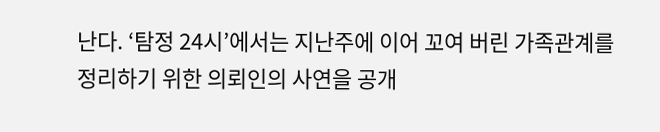난다. ‘탐정 24시’에서는 지난주에 이어 꼬여 버린 가족관계를 정리하기 위한 의뢰인의 사연을 공개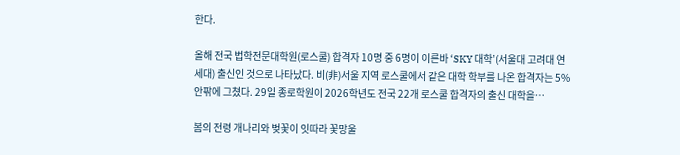한다.

올해 전국 법학전문대학원(로스쿨) 합격자 10명 중 6명이 이른바 ‘SKY 대학’(서울대 고려대 연세대) 출신인 것으로 나타났다. 비(非)서울 지역 로스쿨에서 같은 대학 학부를 나온 합격자는 5% 안팎에 그쳤다. 29일 종로학원이 2026학년도 전국 22개 로스쿨 합격자의 출신 대학을…

봄의 전령 개나리와 벚꽃이 잇따라 꽃망울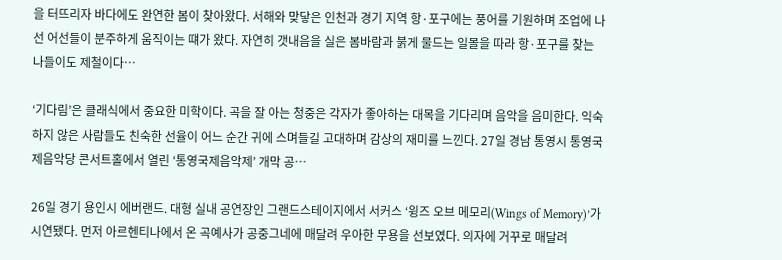을 터뜨리자 바다에도 완연한 봄이 찾아왔다. 서해와 맞닿은 인천과 경기 지역 항·포구에는 풍어를 기원하며 조업에 나선 어선들이 분주하게 움직이는 떄가 왔다. 자연히 갯내음을 실은 봄바람과 붉게 물드는 일몰을 따라 항·포구를 찾는 나들이도 제철이다…

‘기다림’은 클래식에서 중요한 미학이다. 곡을 잘 아는 청중은 각자가 좋아하는 대목을 기다리며 음악을 음미한다. 익숙하지 않은 사람들도 친숙한 선율이 어느 순간 귀에 스며들길 고대하며 감상의 재미를 느낀다. 27일 경남 통영시 통영국제음악당 콘서트홀에서 열린 ‘통영국제음악제’ 개막 공…

26일 경기 용인시 에버랜드. 대형 실내 공연장인 그랜드스테이지에서 서커스 ‘윙즈 오브 메모리(Wings of Memory)’가 시연됐다. 먼저 아르헨티나에서 온 곡예사가 공중그네에 매달려 우아한 무용을 선보였다. 의자에 거꾸로 매달려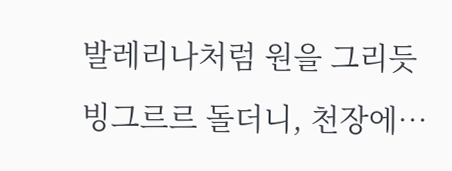발레리나처럼 원을 그리듯 빙그르르 돌더니, 천장에…